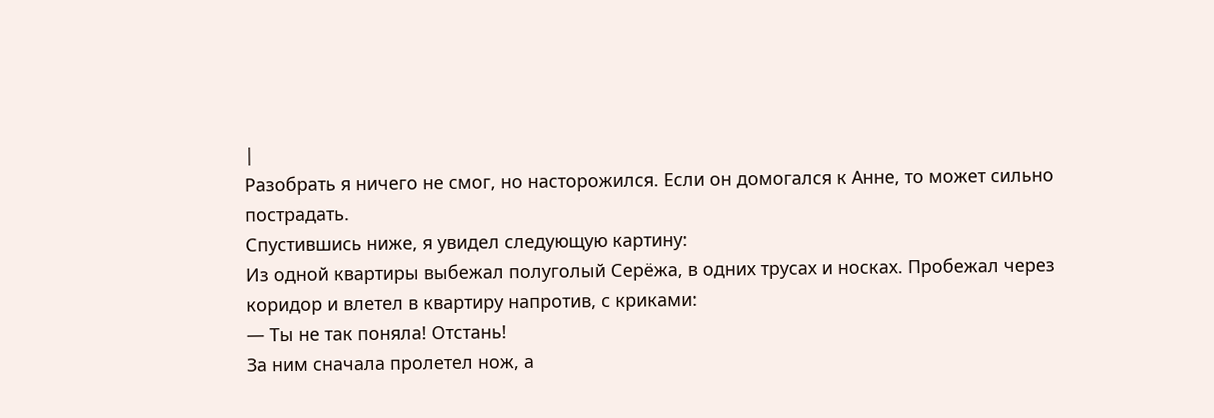|
Разобрать я ничего не смог, но насторожился. Если он домогался к Анне, то может сильно пострадать.
Спустившись ниже, я увидел следующую картину:
Из одной квартиры выбежал полуголый Серёжа, в одних трусах и носках. Пробежал через коридор и влетел в квартиру напротив, с криками:
— Ты не так поняла! Отстань!
За ним сначала пролетел нож, а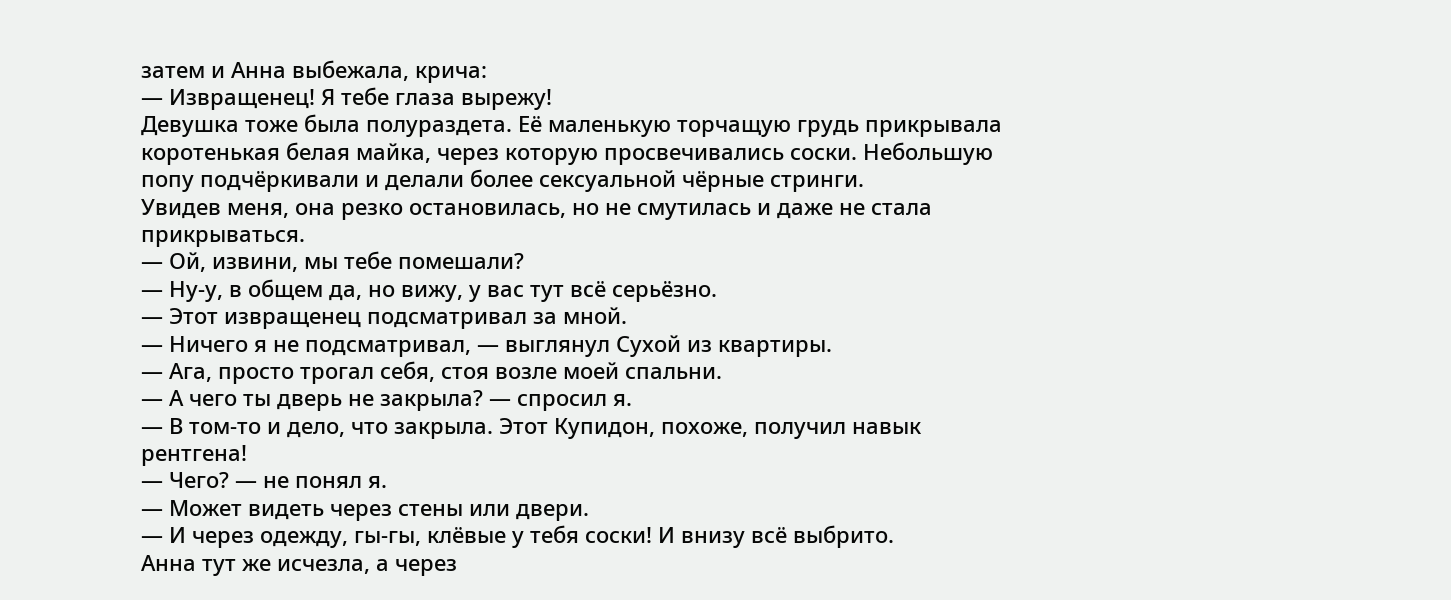затем и Анна выбежала, крича:
— Извращенец! Я тебе глаза вырежу!
Девушка тоже была полураздета. Её маленькую торчащую грудь прикрывала коротенькая белая майка, через которую просвечивались соски. Небольшую попу подчёркивали и делали более сексуальной чёрные стринги.
Увидев меня, она резко остановилась, но не смутилась и даже не стала прикрываться.
— Ой, извини, мы тебе помешали?
— Ну-у, в общем да, но вижу, у вас тут всё серьёзно.
— Этот извращенец подсматривал за мной.
— Ничего я не подсматривал, — выглянул Сухой из квартиры.
— Ага, просто трогал себя, стоя возле моей спальни.
— А чего ты дверь не закрыла? — спросил я.
— В том-то и дело, что закрыла. Этот Купидон, похоже, получил навык рентгена!
— Чего? — не понял я.
— Может видеть через стены или двери.
— И через одежду, гы-гы, клёвые у тебя соски! И внизу всё выбрито.
Анна тут же исчезла, а через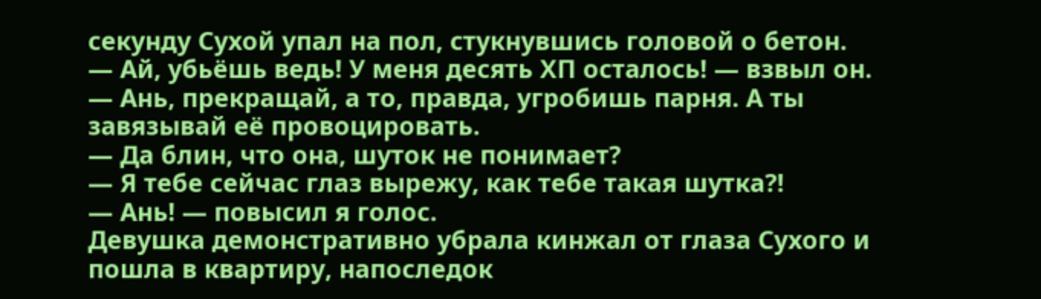секунду Сухой упал на пол, стукнувшись головой о бетон.
— Ай, убьёшь ведь! У меня десять ХП осталось! — взвыл он.
— Ань, прекращай, а то, правда, угробишь парня. А ты завязывай её провоцировать.
— Да блин, что она, шуток не понимает?
— Я тебе сейчас глаз вырежу, как тебе такая шутка?!
— Ань! — повысил я голос.
Девушка демонстративно убрала кинжал от глаза Сухого и пошла в квартиру, напоследок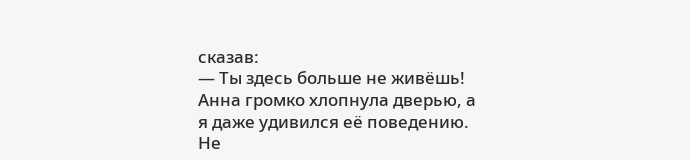сказав:
— Ты здесь больше не живёшь!
Анна громко хлопнула дверью, а я даже удивился её поведению. Не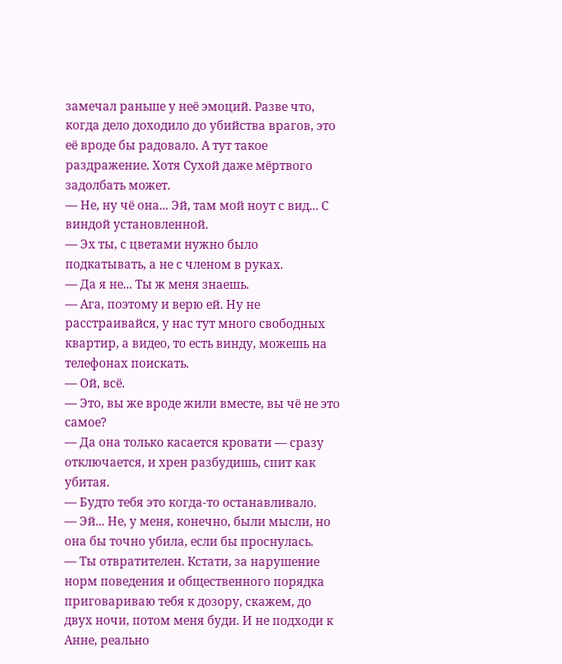замечал раньше у неё эмоций. Разве что, когда дело доходило до убийства врагов, это её вроде бы радовало. А тут такое раздражение. Хотя Сухой даже мёртвого задолбать может.
— Не, ну чё она... Эй, там мой ноут с вид... С виндой установленной.
— Эх ты, с цветами нужно было подкатывать, а не с членом в руках.
— Да я не... Ты ж меня знаешь.
— Ага, поэтому и верю ей. Ну не расстраивайся, у нас тут много свободных квартир, а видео, то есть винду, можешь на телефонах поискать.
— Ой, всё.
— Это, вы же вроде жили вместе, вы чё не это самое?
— Да она только касается кровати — сразу отключается, и хрен разбудишь, спит как убитая.
— Будто тебя это когда-то останавливало.
— Эй... Не, у меня, конечно, были мысли, но она бы точно убила, если бы проснулась.
— Ты отвратителен. Кстати, за нарушение норм поведения и общественного порядка приговариваю тебя к дозору, скажем, до двух ночи, потом меня буди. И не подходи к Анне, реально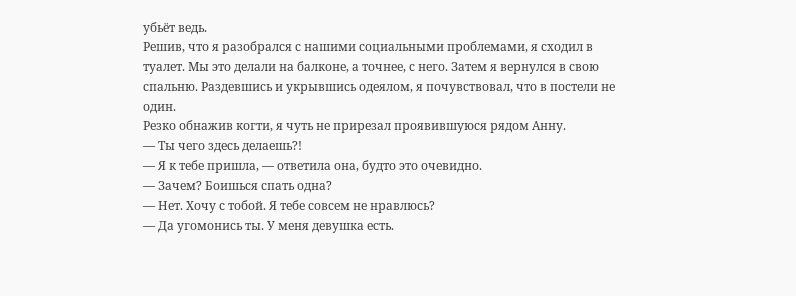убьёт ведь.
Решив, что я разобрался с нашими социальными проблемами, я сходил в туалет. Мы это делали на балконе, а точнее, с него. Затем я вернулся в свою спальню. Раздевшись и укрывшись одеялом, я почувствовал, что в постели не один.
Резко обнажив когти, я чуть не прирезал проявившуюся рядом Анну.
— Ты чего здесь делаешь?!
— Я к тебе пришла, — ответила она, будто это очевидно.
— Зачем? Боишься спать одна?
— Нет. Хочу с тобой. Я тебе совсем не нравлюсь?
— Да угомонись ты. У меня девушка есть.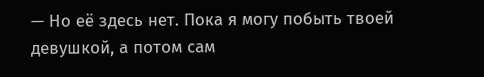— Но её здесь нет. Пока я могу побыть твоей девушкой, а потом сам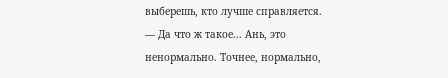выберешь, кто лучше справляется.
— Да что ж такое... Ань, это ненормально. Точнее, нормально,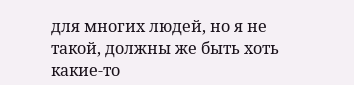для многих людей, но я не такой, должны же быть хоть какие-то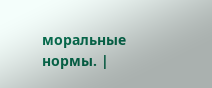моральные нормы. |